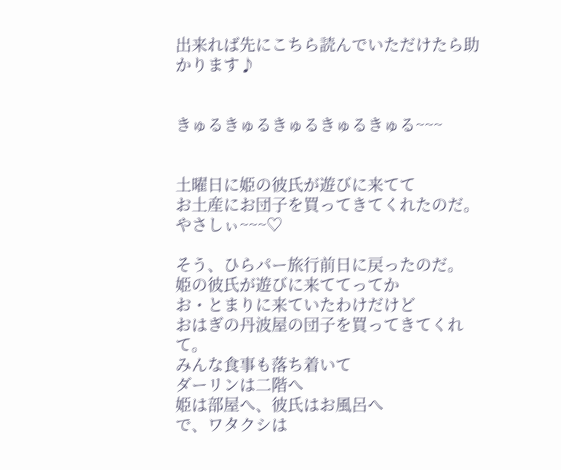出来れば先にこちら読んでいただけたら助かります♪


きゅるきゅるきゅるきゅるきゅる~~~


土曜日に姫の彼氏が遊びに来てて
お土産にお団子を買ってきてくれたのだ。
やさしぃ~~~♡

そう、ひらパー旅行前日に戻ったのだ。
姫の彼氏が遊びに来ててってか
お・とまりに来ていたわけだけど
おはぎの丹波屋の団子を買ってきてくれて。
みんな食事も落ち着いて
ダーリンは二階へ
姫は部屋へ、彼氏はお風呂へ
で、ワタクシは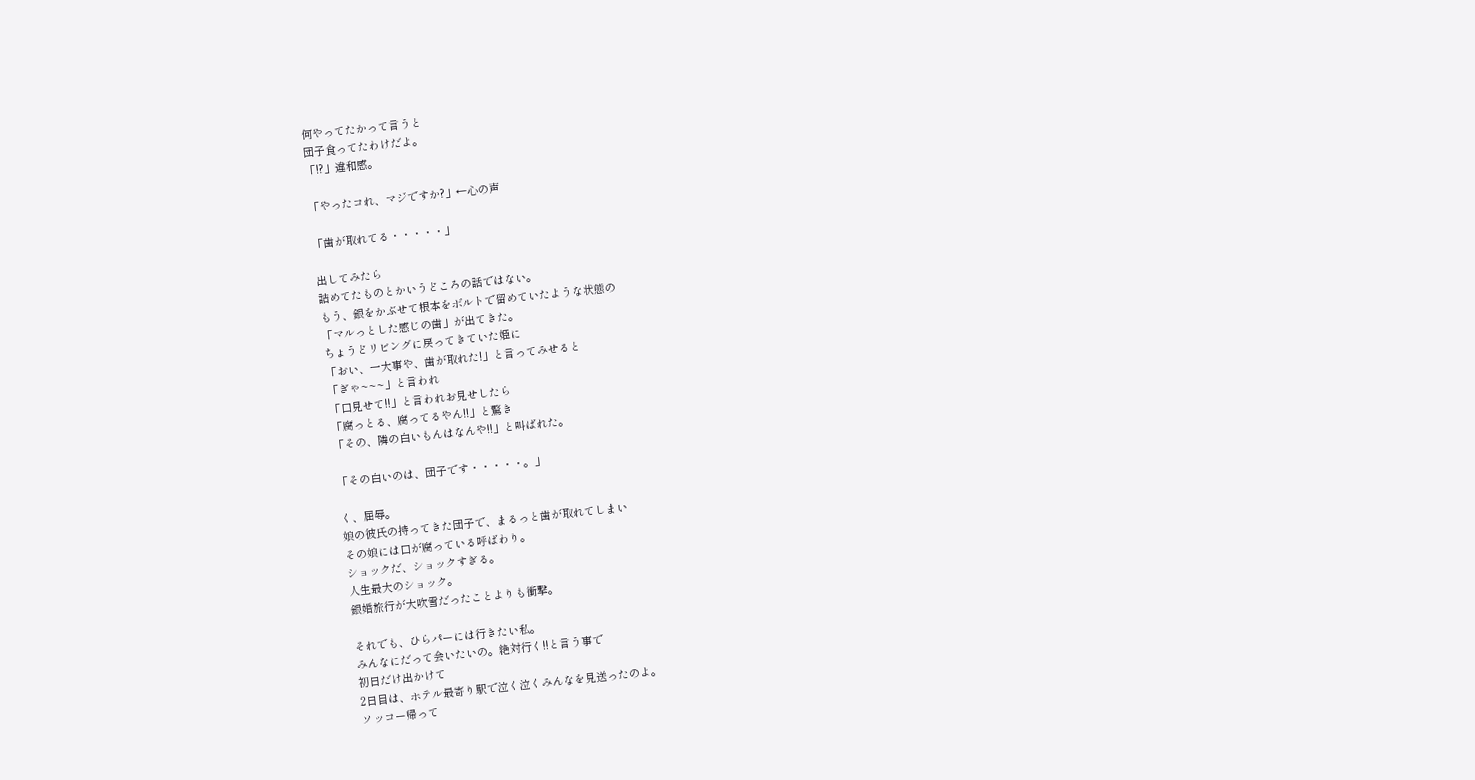何やってたかって言うと
団子食ってたわけだよ。
「!?」違和感。

「やったコれ、マジですか?」←心の声

「歯が取れてる・・・・・」

出してみたら
詰めてたものとかいうどころの話ではない。
もう、銀をかぶせて根本をボルトで留めていたような状態の
「マルっとした感じの歯」が出てきた。
ちょうどリビングに戻ってきていた姫に
「おい、一大事や、歯が取れた!」と言ってみせると
「ぎゃ~~~」と言われ
「口見せて!!」と言われお見せしたら
「腐っとる、腐ってるやん!!」と驚き
「その、隣の白いもんはなんや!!」と叫ばれた。

「その白いのは、団子です・・・・・。」

く、屈辱。
娘の彼氏の持ってきた団子で、まるっと歯が取れてしまい
その娘には口が腐っている呼ばわり。
ショックだ、ショックすぎる。
人生最大のショック。
銀婚旅行が大吹雪だったことよりも衝撃。

それでも、ひらパーには行きたい私。
みんなにだって会いたいの。絶対行く!!と言う事で
初日だけ出かけて
2日目は、ホテル最寄り駅で泣く泣くみんなを見送ったのよ。
ソッコー帰って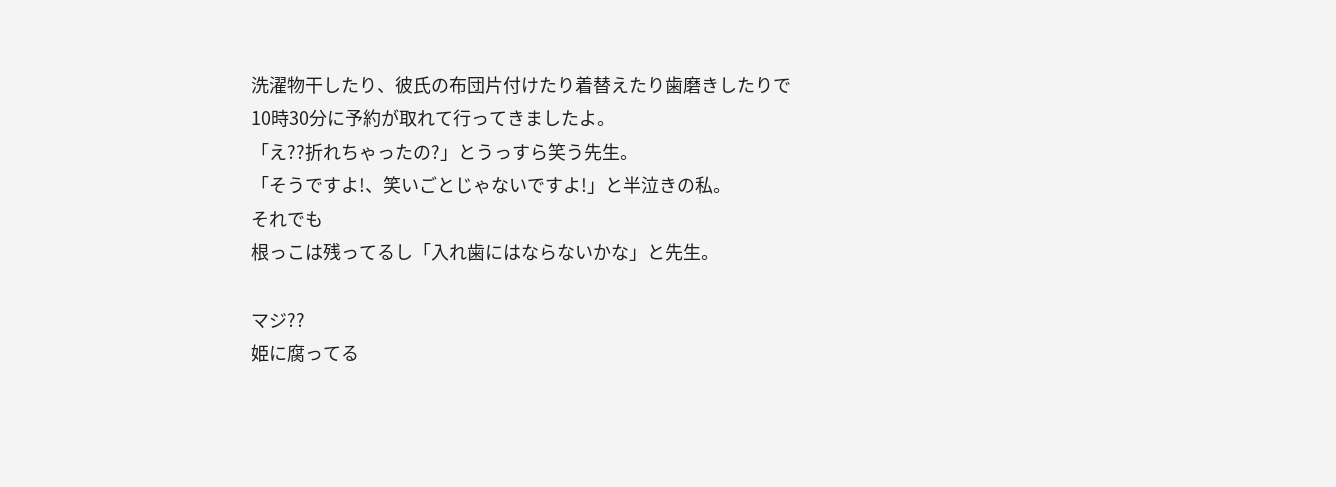洗濯物干したり、彼氏の布団片付けたり着替えたり歯磨きしたりで
10時30分に予約が取れて行ってきましたよ。
「え??折れちゃったの?」とうっすら笑う先生。
「そうですよ!、笑いごとじゃないですよ!」と半泣きの私。
それでも
根っこは残ってるし「入れ歯にはならないかな」と先生。

マジ??
姫に腐ってる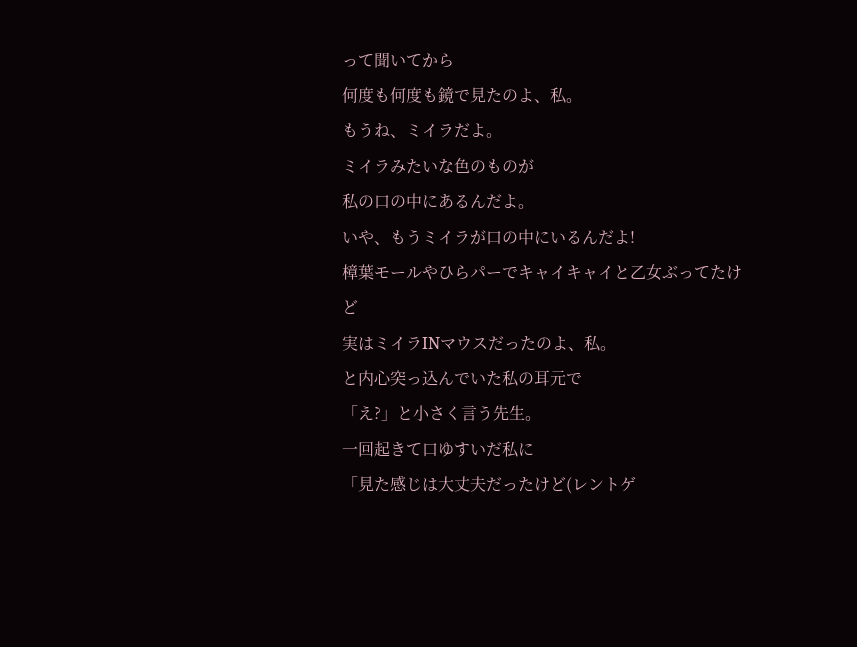って聞いてから
何度も何度も鏡で見たのよ、私。
もうね、ミイラだよ。
ミイラみたいな色のものが
私の口の中にあるんだよ。
いや、もうミイラが口の中にいるんだよ!
樟葉モールやひらパーでキャイキャイと乙女ぶってたけど
実はミイラINマウスだったのよ、私。
と内心突っ込んでいた私の耳元で
「え?」と小さく言う先生。
一回起きて口ゆすいだ私に
「見た感じは大丈夫だったけど(レントゲ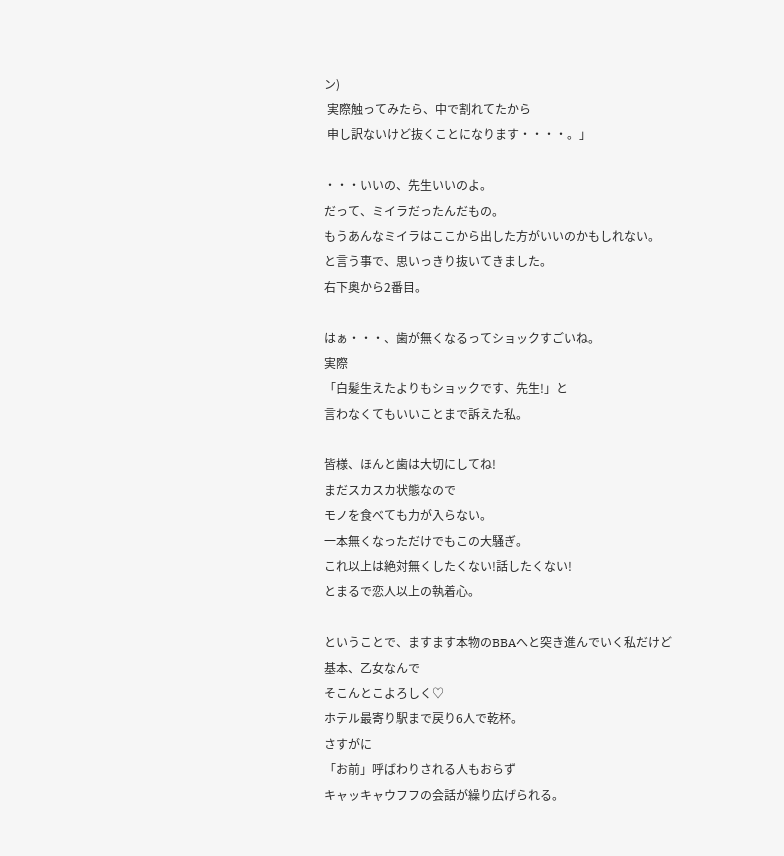ン)
 実際触ってみたら、中で割れてたから
 申し訳ないけど抜くことになります・・・・。」

・・・いいの、先生いいのよ。
だって、ミイラだったんだもの。
もうあんなミイラはここから出した方がいいのかもしれない。
と言う事で、思いっきり抜いてきました。
右下奥から2番目。

はぁ・・・、歯が無くなるってショックすごいね。
実際
「白髪生えたよりもショックです、先生!」と
言わなくてもいいことまで訴えた私。

皆様、ほんと歯は大切にしてね!
まだスカスカ状態なので
モノを食べても力が入らない。
一本無くなっただけでもこの大騒ぎ。
これ以上は絶対無くしたくない!話したくない!
とまるで恋人以上の執着心。

ということで、ますます本物のBBAへと突き進んでいく私だけど
基本、乙女なんで
そこんとこよろしく♡
ホテル最寄り駅まで戻り6人で乾杯。
さすがに
「お前」呼ばわりされる人もおらず
キャッキャウフフの会話が繰り広げられる。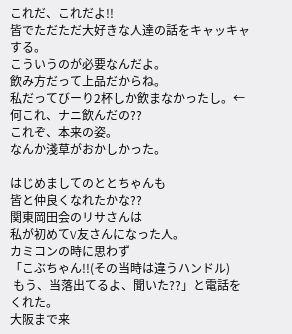これだ、これだよ!!
皆でただただ大好きな人達の話をキャッキャする。
こういうのが必要なんだよ。
飲み方だって上品だからね。
私だってびーり2杯しか飲まなかったし。←何これ、ナニ飲んだの??
これぞ、本来の姿。
なんか淺草がおかしかった。

はじめましてのととちゃんも
皆と仲良くなれたかな??
関東岡田会のリサさんは
私が初めてV友さんになった人。
カミコンの時に思わず
「こぶちゃん!!(その当時は違うハンドル)
 もう、当落出てるよ、聞いた??」と電話をくれた。
大阪まで来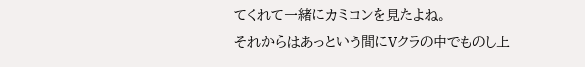てくれて一緒にカミコンを見たよね。
それからはあっという間にVクラの中でものし上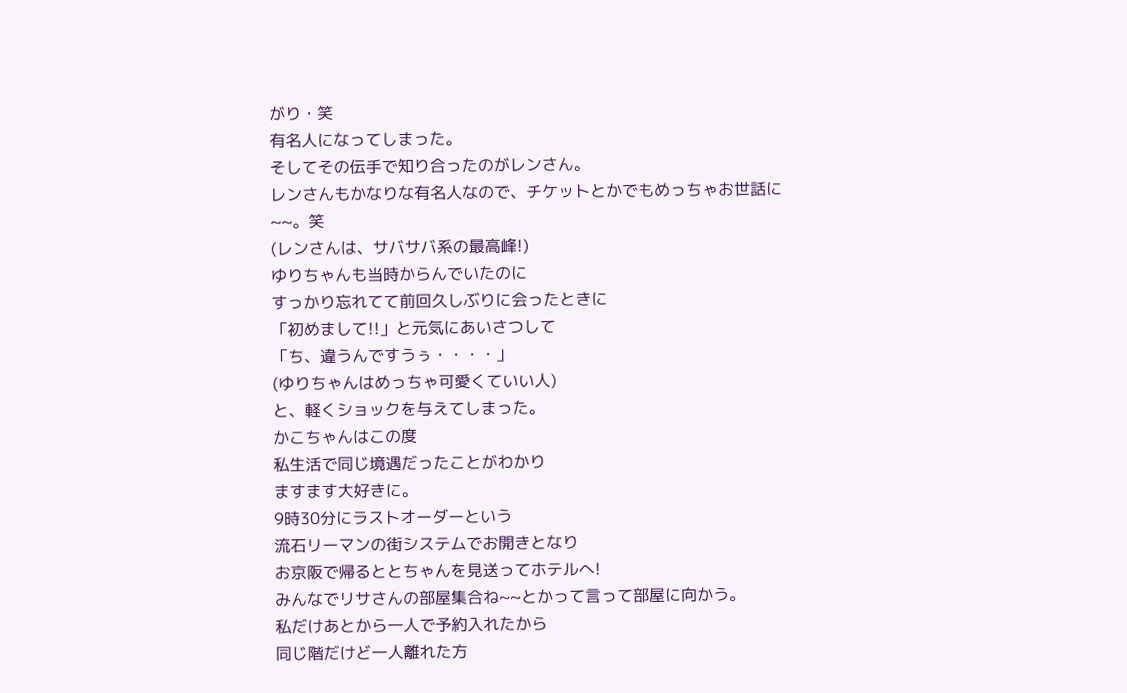がり・笑
有名人になってしまった。
そしてその伝手で知り合ったのがレンさん。
レンさんもかなりな有名人なので、チケットとかでもめっちゃお世話に~~。笑
(レンさんは、サバサバ系の最高峰!)
ゆりちゃんも当時からんでいたのに
すっかり忘れてて前回久しぶりに会ったときに
「初めまして!!」と元気にあいさつして
「ち、違うんですうぅ・・・・」
(ゆりちゃんはめっちゃ可愛くていい人)
と、軽くショックを与えてしまった。
かこちゃんはこの度
私生活で同じ境遇だったことがわかり
ますます大好きに。
9時30分にラストオーダーという
流石リーマンの街システムでお開きとなり
お京阪で帰るととちゃんを見送ってホテルへ!
みんなでリサさんの部屋集合ね~~とかって言って部屋に向かう。
私だけあとから一人で予約入れたから
同じ階だけど一人離れた方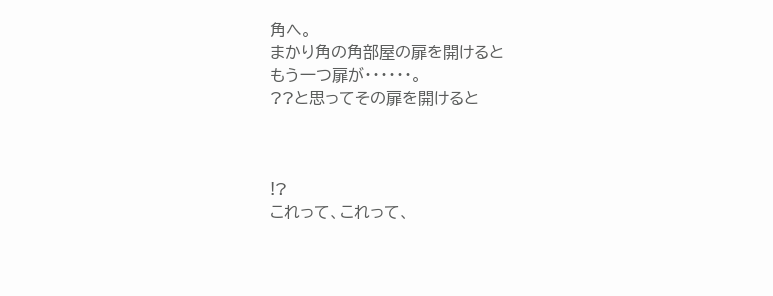角へ。
まかり角の角部屋の扉を開けると
もう一つ扉が・・・・・・。
??と思ってその扉を開けると



!?
これって、これって、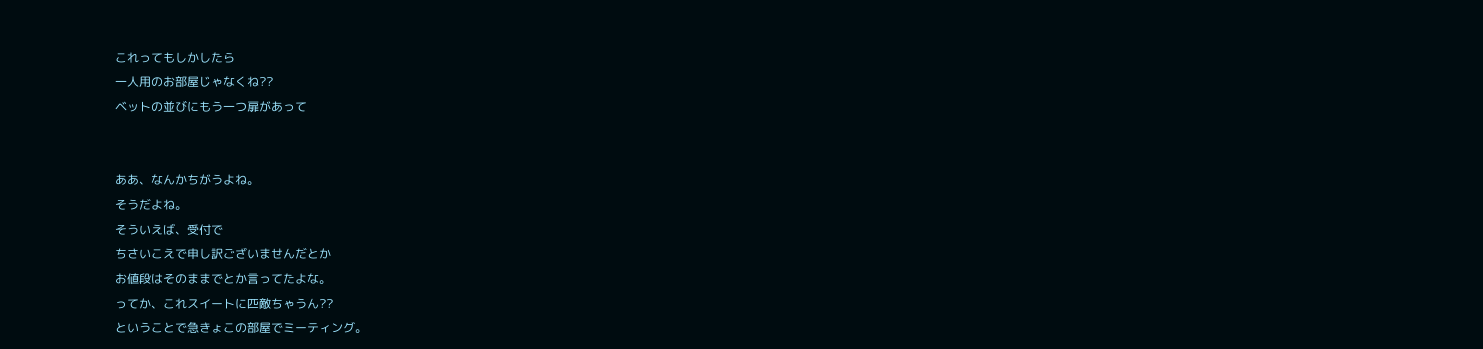これってもしかしたら
一人用のお部屋じゃなくね??
ベットの並びにもう一つ扉があって


ああ、なんかちがうよね。
そうだよね。
そういえば、受付で
ちさいこえで申し訳ございませんだとか
お値段はそのままでとか言ってたよな。
ってか、これスイートに匹敵ちゃうん??
ということで急きょこの部屋でミーティング。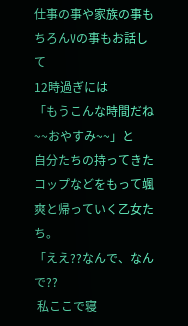仕事の事や家族の事もちろんVの事もお話して
12時過ぎには
「もうこんな時間だね~~おやすみ~~」と
自分たちの持ってきたコップなどをもって颯爽と帰っていく乙女たち。
「ええ??なんで、なんで??
 私ここで寝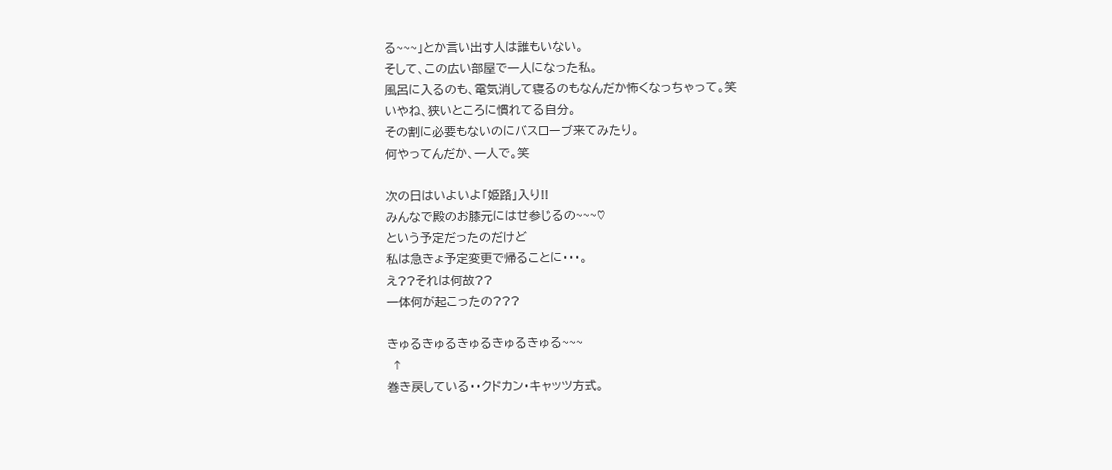る~~~」とか言い出す人は誰もいない。
そして、この広い部屋で一人になった私。
風呂に入るのも、電気消して寝るのもなんだか怖くなっちゃって。笑
いやね、狭いところに慣れてる自分。
その割に必要もないのにバスローブ来てみたり。
何やってんだか、一人で。笑

次の日はいよいよ「姫路」入り!!
みんなで殿のお膝元にはせ参じるの~~~♡
という予定だったのだけど
私は急きょ予定変更で帰ることに・・・。
え??それは何故??
一体何が起こったの???

きゅるきゅるきゅるきゅるきゅる~~~
 ↑
巻き戻している・・クドカン・キャッツ方式。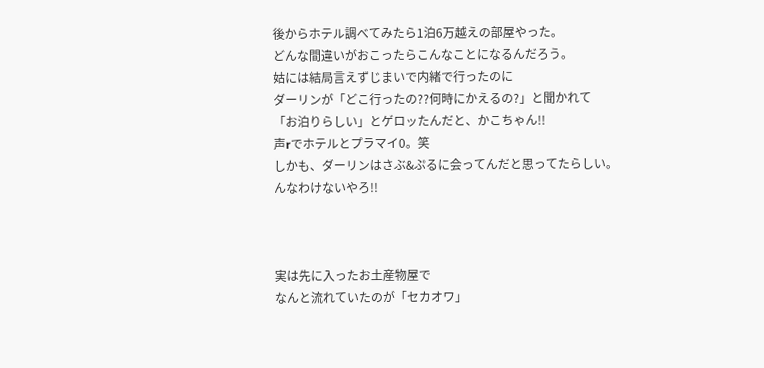後からホテル調べてみたら1泊6万越えの部屋やった。
どんな間違いがおこったらこんなことになるんだろう。
姑には結局言えずじまいで内緒で行ったのに
ダーリンが「どこ行ったの??何時にかえるの?」と聞かれて
「お泊りらしい」とゲロッたんだと、かこちゃん!!
声rでホテルとプラマイ0。笑
しかも、ダーリンはさぶ&ぷるに会ってんだと思ってたらしい。
んなわけないやろ!!



実は先に入ったお土産物屋で
なんと流れていたのが「セカオワ」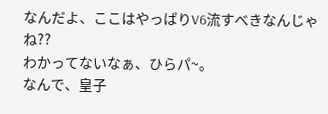なんだよ、ここはやっぱりV6流すべきなんじゃね??
わかってないなぁ、ひらパ~。
なんで、皇子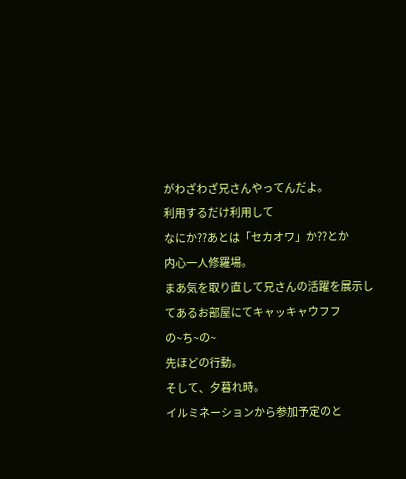がわざわざ兄さんやってんだよ。
利用するだけ利用して
なにか??あとは「セカオワ」か??とか
内心一人修羅場。
まあ気を取り直して兄さんの活躍を展示してあるお部屋にてキャッキャウフフ
の~ち~の~
先ほどの行動。
そして、夕暮れ時。
イルミネーションから参加予定のと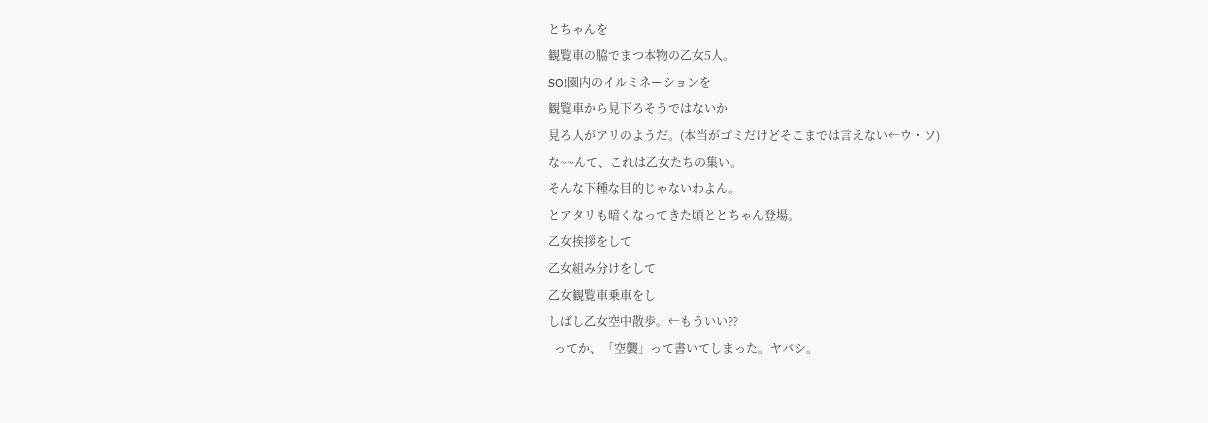とちゃんを
観覧車の脇でまつ本物の乙女5人。
SO!園内のイルミネーションを
観覧車から見下ろそうではないか
見ろ人がアリのようだ。(本当がゴミだけどそこまでは言えない←ウ・ソ)
な~~んて、これは乙女たちの集い。
そんな下種な目的じゃないわよん。
とアタリも暗くなってきた頃ととちゃん登場。
乙女挨拶をして
乙女組み分けをして
乙女観覧車乗車をし
しばし乙女空中散歩。←もういい??
  ってか、「空襲」って書いてしまった。ヤバシ。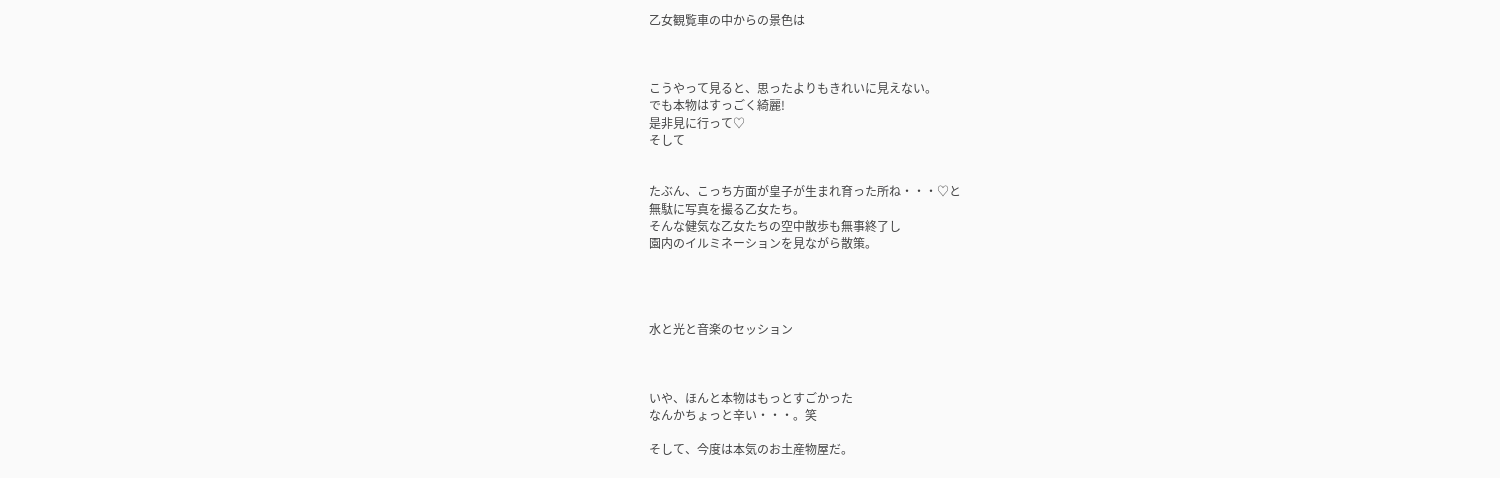乙女観覧車の中からの景色は



こうやって見ると、思ったよりもきれいに見えない。
でも本物はすっごく綺麗!
是非見に行って♡
そして


たぶん、こっち方面が皇子が生まれ育った所ね・・・♡と
無駄に写真を撮る乙女たち。
そんな健気な乙女たちの空中散歩も無事終了し
園内のイルミネーションを見ながら散策。




水と光と音楽のセッション



いや、ほんと本物はもっとすごかった
なんかちょっと辛い・・・。笑

そして、今度は本気のお土産物屋だ。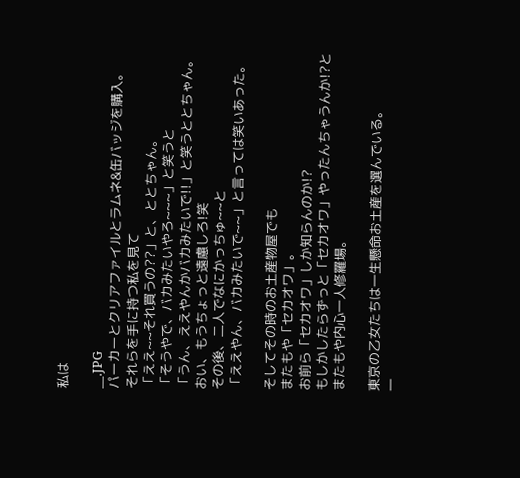私は

__.JPG
パーカーとクリアファイルとラムネ&缶バッジを購入。
それらを手に持つ私を見て
「ええ~~それ買うの??」と、ととちゃん。
「そうやで、バカみたいやろ~~~」と笑うと
「うん、ええやんかバカみたいで!!」と笑うととちゃん。
おい、もうちょっと遠慮しろ!笑
その後、二人でなにかっちゅ~~と
「ええやん、バカみたいで~~」と言っては笑いあった。

そしてその時のお土産物屋でも
またもや「セカオワ」。
お前ら「セカオワ」しか知らんのか!?
もしかしたらずっと「セカオワ」やったんちゃうんか!?と
またもや内心一人修羅場。

東京の乙女たちは一生懸命お土産を選んでいる。
一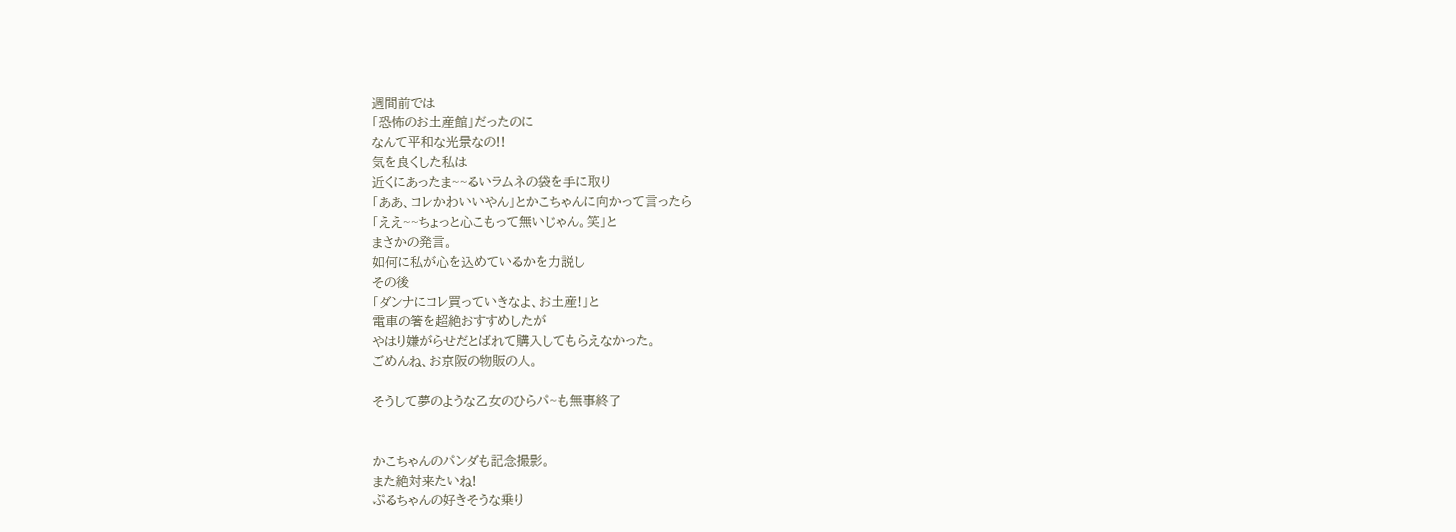週間前では
「恐怖のお土産館」だったのに
なんて平和な光景なの!!
気を良くした私は
近くにあったま~~るいラムネの袋を手に取り
「ああ、コレかわいいやん」とかこちゃんに向かって言ったら
「ええ~~ちょっと心こもって無いじゃん。笑」と
まさかの発言。
如何に私が心を込めているかを力説し
その後
「ダンナにコレ買っていきなよ、お土産!」と
電車の箸を超絶おすすめしたが
やはり嫌がらせだとばれて購入してもらえなかった。
ごめんね、お京阪の物販の人。

そうして夢のような乙女のひらパ~も無事終了


かこちゃんのパンダも記念撮影。
また絶対来たいね!
ぷるちゃんの好きそうな乗り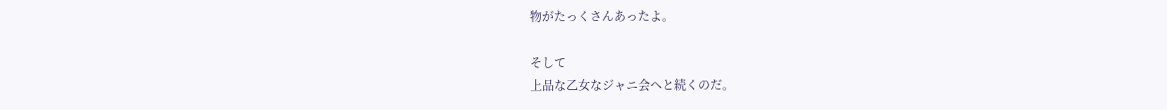物がたっくさんあったよ。

そして
上品な乙女なジャニ会へと続くのだ。